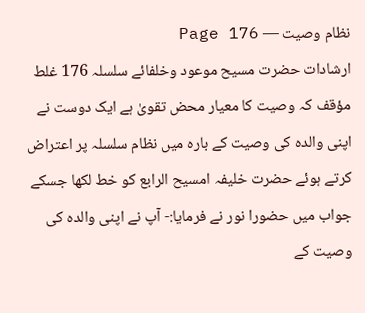نظام وصیت — Page 176
ارشادات حضرت مسیح موعود وخلفائے سلسلہ 176 غلط مؤقف کہ وصیت کا معیار محض تقویٰ ہے ایک دوست نے اپنی والدہ کی وصیت کے بارہ میں نظام سلسلہ پر اعتراض کرتے ہوئے حضرت خلیفہ امسیح الرابع کو خط لکھا جسکے جواب میں حضورا نور نے فرمایا:- آپ نے اپنی والدہ کی وصیت کے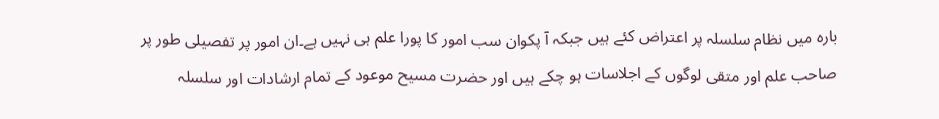بارہ میں نظام سلسلہ پر اعتراض کئے ہیں جبکہ آ پکوان سب امور کا پورا علم ہی نہیں ہے۔ان امور پر تفصیلی طور پر صاحب علم اور متقی لوگوں کے اجلاسات ہو چکے ہیں اور حضرت مسیح موعود کے تمام ارشادات اور سلسلہ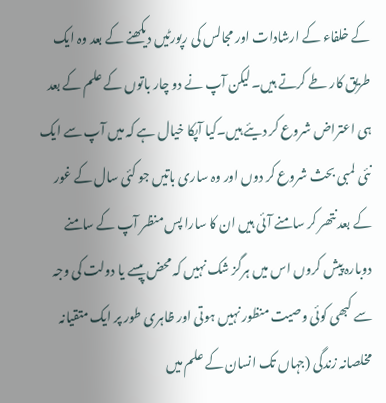کے خلفاء کے ارشادات اور مجالس کی رپورٹیں دیکھنے کے بعد وہ ایک طریق کار طے کرتے ہیں۔لیکن آپ نے دو چار باتوں کے علم کے بعد ہی اعتراض شروع کر دیئے ہیں۔کیا آپکا خیال ہے کہ میں آپ سے ایک نئی لمبی بحث شروع کر دوں اور وہ ساری باتیں جو کئی سال کے غور کے بعد نتھر کر سامنے آئی ہیں ان کا سارا پس منظر آپ کے سامنے دوبارہ پیش کروں اس میں ہرگز شک نہیں کہ محض پیسے یا دولت کی وجہ سے کبھی کوئی وصیت منظور نہیں ہوتی اور ظاہری طور پر ایک متقیانہ مخلصانہ زندگی (جہاں تک انسان کے علم میں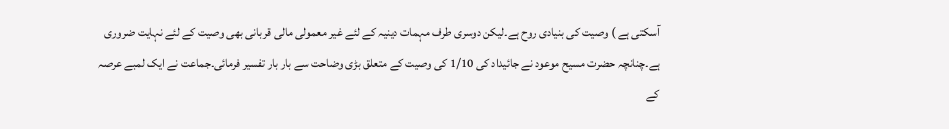آسکتی ہے ) وصیت کی بنیادی روح ہے۔لیکن دوسری طرف مہمات دینیہ کے لئے غیر معمولی مالی قربانی بھی وصیت کے لئے نہایت ضروری ہے۔چنانچہ حضرت مسیح موعود نے جائیداد کی 1/10 کی وصیت کے متعلق بڑی وضاحت سے بار بار تفسیر فرمائی۔جماعت نے ایک لمبے عرصہ کے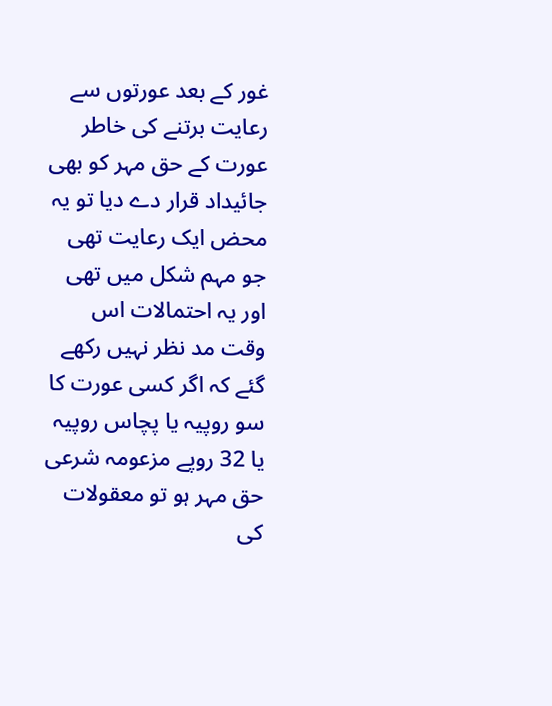غور کے بعد عورتوں سے رعایت برتنے کی خاطر عورت کے حق مہر کو بھی جائیداد قرار دے دیا تو یہ محض ایک رعایت تھی جو مہم شکل میں تھی اور یہ احتمالات اس وقت مد نظر نہیں رکھے گئے کہ اگر کسی عورت کا سو روپیہ یا پچاس روپیہ یا 32 روپے مزعومہ شرعی حق مہر ہو تو معقولات کی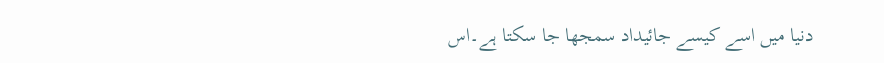دنیا میں اسے کیسے جائیداد سمجھا جا سکتا ہے۔اس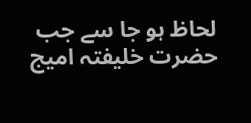لحاظ ہو جا سے جب حضرت خلیفتہ امیج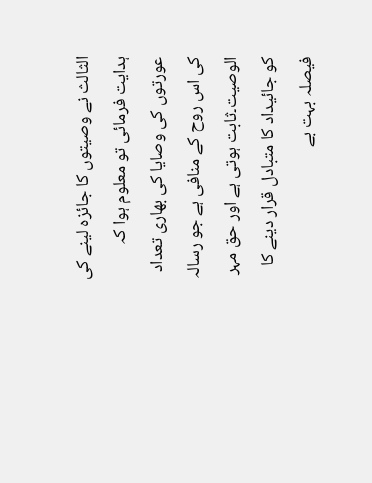الثالث نے وصیتوں کا جائزہ لینے کی ہدایت فرمائی تو معلوم ہوا کہ عورتوں کی وصایا کی بھاری تعداد کی اس روح کے منافی ہے جو رسالہ الوصیت۔ثابت ہوتی ہے اور حق مہر کو جائیداد کا متبادل قرار دینے کا فیصلہ بہت بے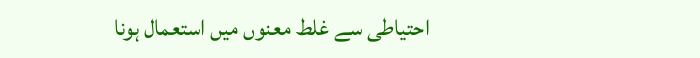احتیاطی سے غلط معنوں میں استعمال ہونا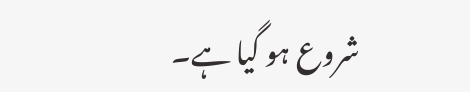شروع ہو گیا ہے۔